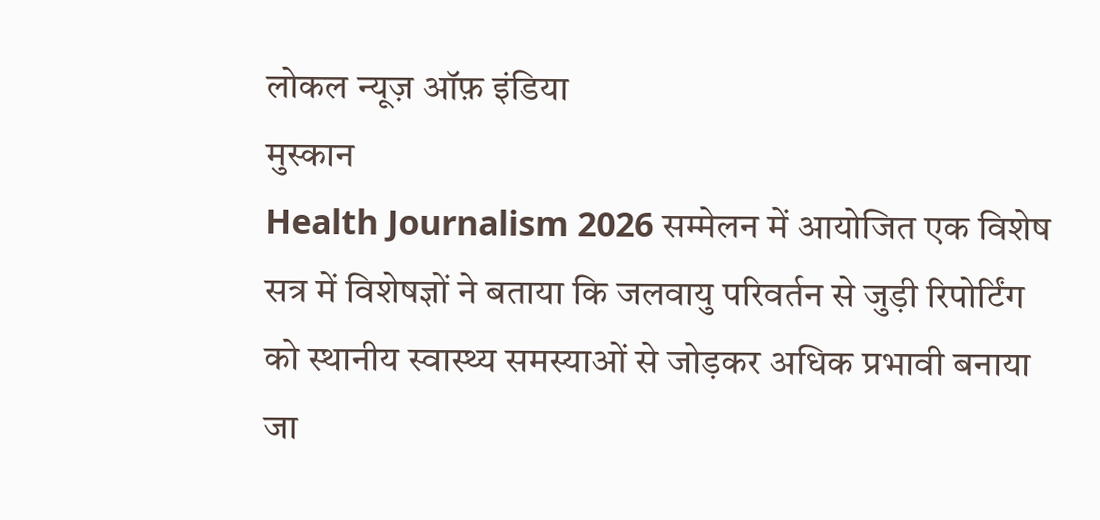लोकल न्यूज़ ऑफ़ इंडिया
मुस्कान
Health Journalism 2026 सम्मेलन में आयोजित एक विशेष सत्र में विशेषज्ञों ने बताया कि जलवायु परिवर्तन से जुड़ी रिपोर्टिंग को स्थानीय स्वास्थ्य समस्याओं से जोड़कर अधिक प्रभावी बनाया जा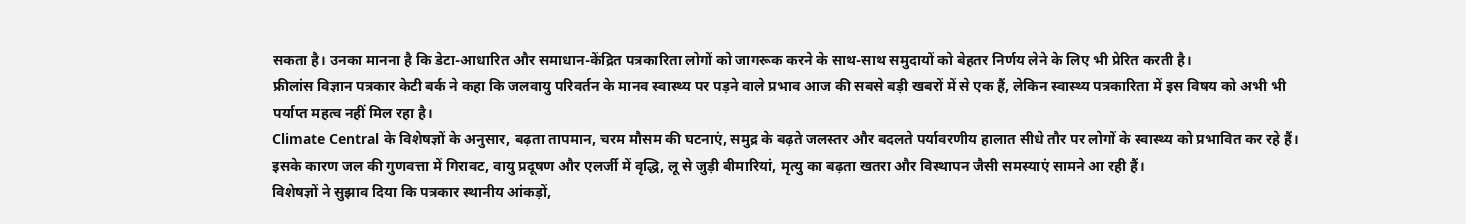सकता है। उनका मानना है कि डेटा-आधारित और समाधान-केंद्रित पत्रकारिता लोगों को जागरूक करने के साथ-साथ समुदायों को बेहतर निर्णय लेने के लिए भी प्रेरित करती है।
फ्रीलांस विज्ञान पत्रकार केटी बर्क ने कहा कि जलवायु परिवर्तन के मानव स्वास्थ्य पर पड़ने वाले प्रभाव आज की सबसे बड़ी खबरों में से एक हैं, लेकिन स्वास्थ्य पत्रकारिता में इस विषय को अभी भी पर्याप्त महत्व नहीं मिल रहा है।
Climate Central के विशेषज्ञों के अनुसार, बढ़ता तापमान, चरम मौसम की घटनाएं, समुद्र के बढ़ते जलस्तर और बदलते पर्यावरणीय हालात सीधे तौर पर लोगों के स्वास्थ्य को प्रभावित कर रहे हैं। इसके कारण जल की गुणवत्ता में गिरावट, वायु प्रदूषण और एलर्जी में वृद्धि, लू से जुड़ी बीमारियां, मृत्यु का बढ़ता खतरा और विस्थापन जैसी समस्याएं सामने आ रही हैं।
विशेषज्ञों ने सुझाव दिया कि पत्रकार स्थानीय आंकड़ों,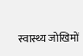स्वास्थ्य जोखिमों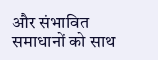और संभावित समाधानों को साथ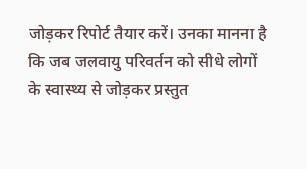जोड़कर रिपोर्ट तैयार करें। उनका मानना है कि जब जलवायु परिवर्तन को सीधे लोगों के स्वास्थ्य से जोड़कर प्रस्तुत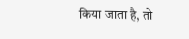किया जाता है, तो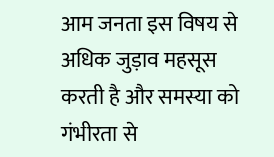आम जनता इस विषय से अधिक जुड़ाव महसूस करती है और समस्या को गंभीरता से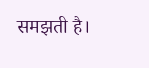समझती है।